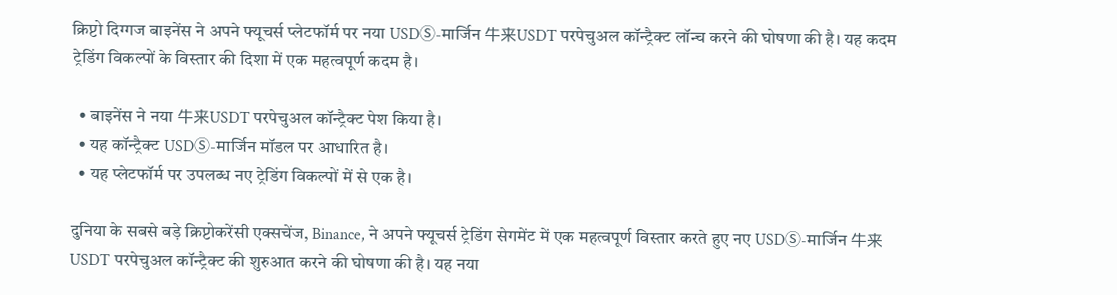क्रिप्टो दिग्गज बाइनेंस ने अपने फ्यूचर्स प्लेटफॉर्म पर नया USDⓈ-मार्जिन 牛来USDT परपेचुअल कॉन्ट्रैक्ट लॉन्च करने की घोषणा की है। यह कदम ट्रेडिंग विकल्पों के विस्तार की दिशा में एक महत्वपूर्ण कदम है।

  • बाइनेंस ने नया 牛来USDT परपेचुअल कॉन्ट्रैक्ट पेश किया है।
  • यह कॉन्ट्रैक्ट USDⓈ-मार्जिन मॉडल पर आधारित है।
  • यह प्लेटफॉर्म पर उपलब्ध नए ट्रेडिंग विकल्पों में से एक है।

दुनिया के सबसे बड़े क्रिप्टोकरेंसी एक्सचेंज, Binance, ने अपने फ्यूचर्स ट्रेडिंग सेगमेंट में एक महत्वपूर्ण विस्तार करते हुए नए USDⓈ-मार्जिन 牛来USDT परपेचुअल कॉन्ट्रैक्ट की शुरुआत करने की घोषणा की है। यह नया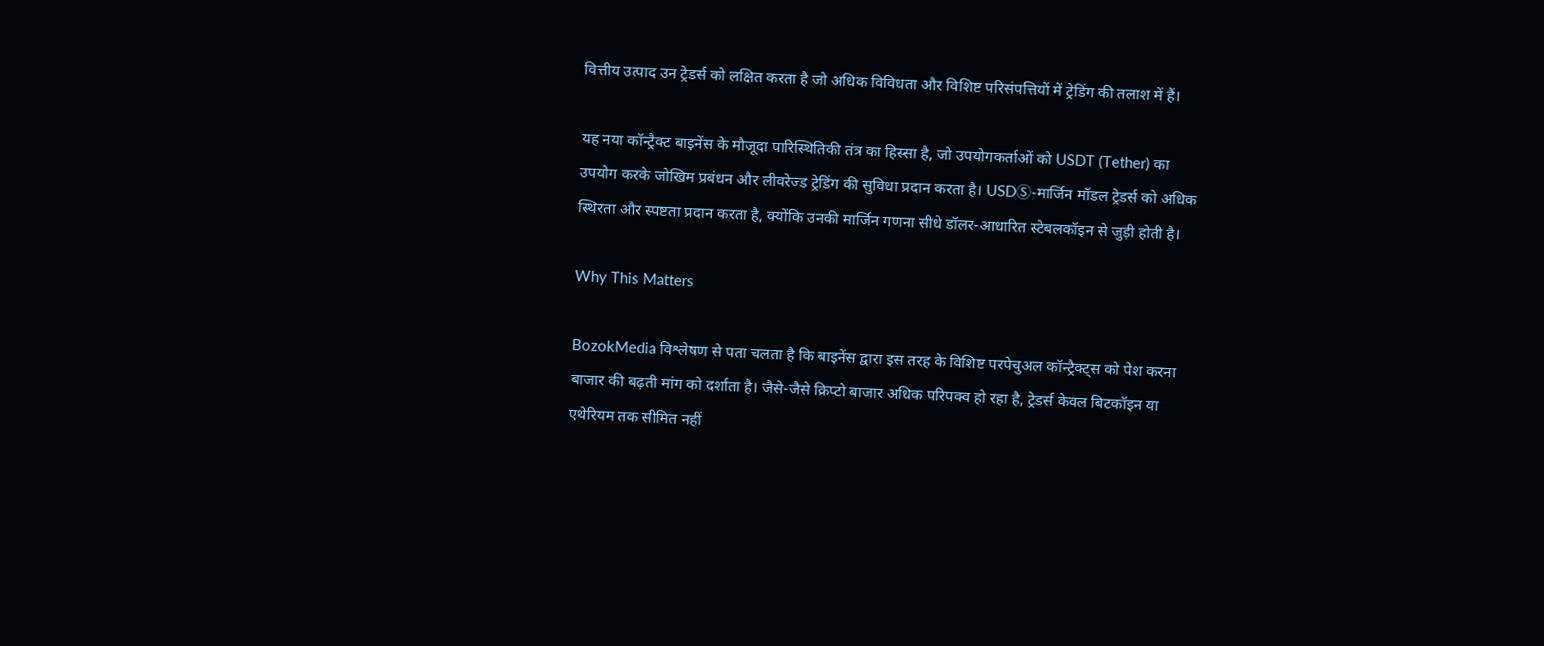वित्तीय उत्पाद उन ट्रेडर्स को लक्षित करता है जो अधिक विविधता और विशिष्ट परिसंपत्तियों में ट्रेडिंग की तलाश में हैं।

यह नया कॉन्ट्रैक्ट बाइनेंस के मौजूदा पारिस्थितिकी तंत्र का हिस्सा है, जो उपयोगकर्ताओं को USDT (Tether) का उपयोग करके जोखिम प्रबंधन और लीवरेज्ड ट्रेडिंग की सुविधा प्रदान करता है। USDⓈ-मार्जिन मॉडल ट्रेडर्स को अधिक स्थिरता और स्पष्टता प्रदान करता है, क्योंकि उनकी मार्जिन गणना सीधे डॉलर-आधारित स्टेबलकॉइन से जुड़ी होती है।

Why This Matters

BozokMedia विश्लेषण से पता चलता है कि बाइनेंस द्वारा इस तरह के विशिष्ट परपेचुअल कॉन्ट्रैक्ट्स को पेश करना बाजार की बढ़ती मांग को दर्शाता है। जैसे-जैसे क्रिप्टो बाजार अधिक परिपक्व हो रहा है, ट्रेडर्स केवल बिटकॉइन या एथेरियम तक सीमित नहीं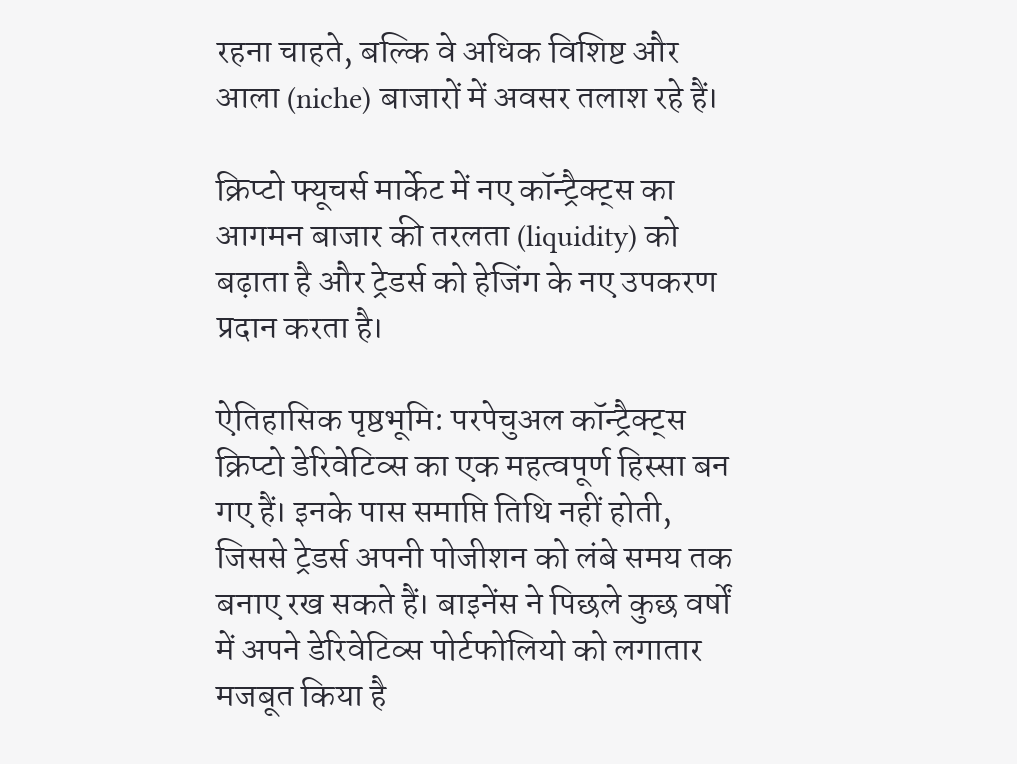रहना चाहते, बल्कि वे अधिक विशिष्ट और आला (niche) बाजारों में अवसर तलाश रहे हैं।

क्रिप्टो फ्यूचर्स मार्केट में नए कॉन्ट्रैक्ट्स का आगमन बाजार की तरलता (liquidity) को बढ़ाता है और ट्रेडर्स को हेजिंग के नए उपकरण प्रदान करता है।

ऐतिहासिक पृष्ठभूमि: परपेचुअल कॉन्ट्रैक्ट्स क्रिप्टो डेरिवेटिव्स का एक महत्वपूर्ण हिस्सा बन गए हैं। इनके पास समाप्ति तिथि नहीं होती, जिससे ट्रेडर्स अपनी पोजीशन को लंबे समय तक बनाए रख सकते हैं। बाइनेंस ने पिछले कुछ वर्षों में अपने डेरिवेटिव्स पोर्टफोलियो को लगातार मजबूत किया है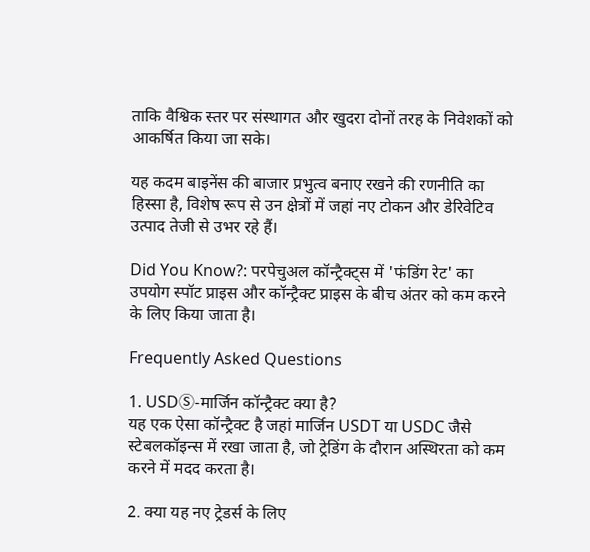ताकि वैश्विक स्तर पर संस्थागत और खुदरा दोनों तरह के निवेशकों को आकर्षित किया जा सके।

यह कदम बाइनेंस की बाजार प्रभुत्व बनाए रखने की रणनीति का हिस्सा है, विशेष रूप से उन क्षेत्रों में जहां नए टोकन और डेरिवेटिव उत्पाद तेजी से उभर रहे हैं।

Did You Know?: परपेचुअल कॉन्ट्रैक्ट्स में 'फंडिंग रेट' का उपयोग स्पॉट प्राइस और कॉन्ट्रैक्ट प्राइस के बीच अंतर को कम करने के लिए किया जाता है।

Frequently Asked Questions

1. USDⓈ-मार्जिन कॉन्ट्रैक्ट क्या है?
यह एक ऐसा कॉन्ट्रैक्ट है जहां मार्जिन USDT या USDC जैसे स्टेबलकॉइन्स में रखा जाता है, जो ट्रेडिंग के दौरान अस्थिरता को कम करने में मदद करता है।

2. क्या यह नए ट्रेडर्स के लिए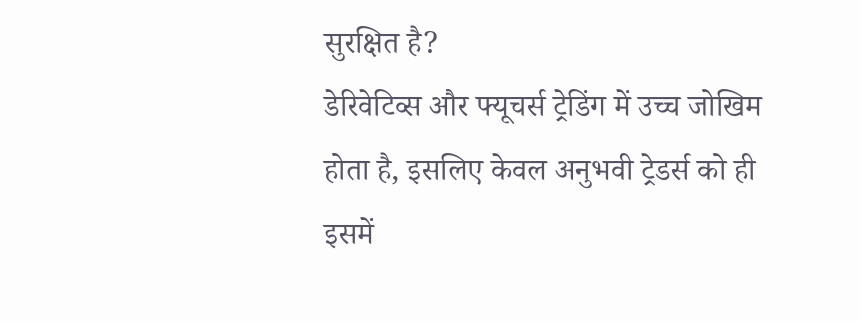सुरक्षित है?
डेरिवेटिव्स और फ्यूचर्स ट्रेडिंग में उच्च जोखिम होता है, इसलिए केवल अनुभवी ट्रेडर्स को ही इसमें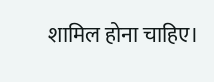शामिल होना चाहिए।